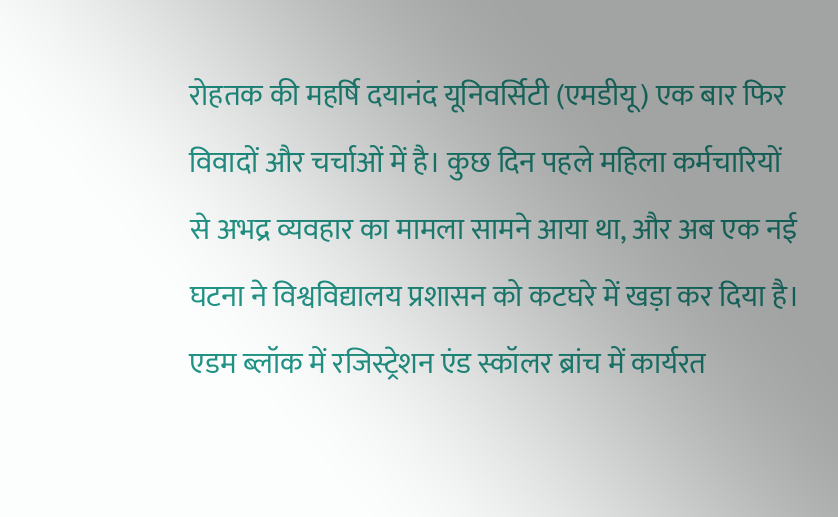रोहतक की महर्षि दयानंद यूनिवर्सिटी (एमडीयू) एक बार फिर विवादों और चर्चाओं में है। कुछ दिन पहले महिला कर्मचारियों से अभद्र व्यवहार का मामला सामने आया था, और अब एक नई घटना ने विश्वविद्यालय प्रशासन को कटघरे में खड़ा कर दिया है। एडम ब्लॉक में रजिस्ट्रेशन एंड स्कॉलर ब्रांच में कार्यरत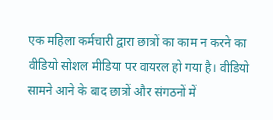एक महिला कर्मचारी द्वारा छात्रों का काम न करने का वीडियो सोशल मीडिया पर वायरल हो गया है। वीडियो सामने आने के बाद छात्रों और संगठनों में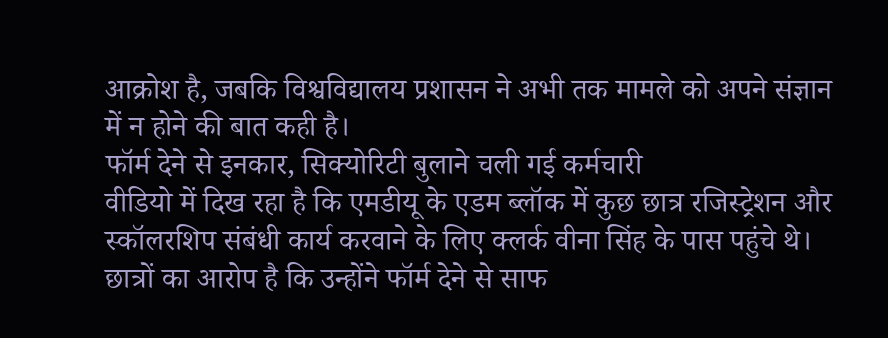आक्रोश है, जबकि विश्वविद्यालय प्रशासन ने अभी तक मामले को अपने संज्ञान में न होने की बात कही है।
फॉर्म देने से इनकार, सिक्योरिटी बुलाने चली गई कर्मचारी
वीडियो में दिख रहा है कि एमडीयू के एडम ब्लॉक में कुछ छात्र रजिस्ट्रेशन और स्कॉलरशिप संबंधी कार्य करवाने के लिए क्लर्क वीना सिंह के पास पहुंचे थे। छात्रों का आरोप है कि उन्होंने फॉर्म देने से साफ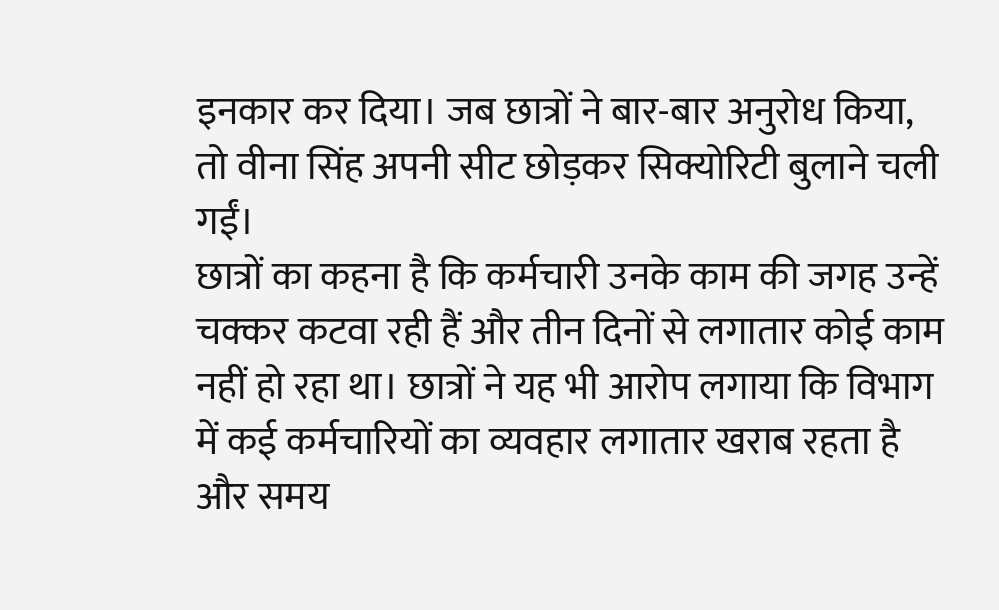इनकार कर दिया। जब छात्रों ने बार-बार अनुरोध किया, तो वीना सिंह अपनी सीट छोड़कर सिक्योरिटी बुलाने चली गईं।
छात्रों का कहना है कि कर्मचारी उनके काम की जगह उन्हें चक्कर कटवा रही हैं और तीन दिनों से लगातार कोई काम नहीं हो रहा था। छात्रों ने यह भी आरोप लगाया कि विभाग में कई कर्मचारियों का व्यवहार लगातार खराब रहता है और समय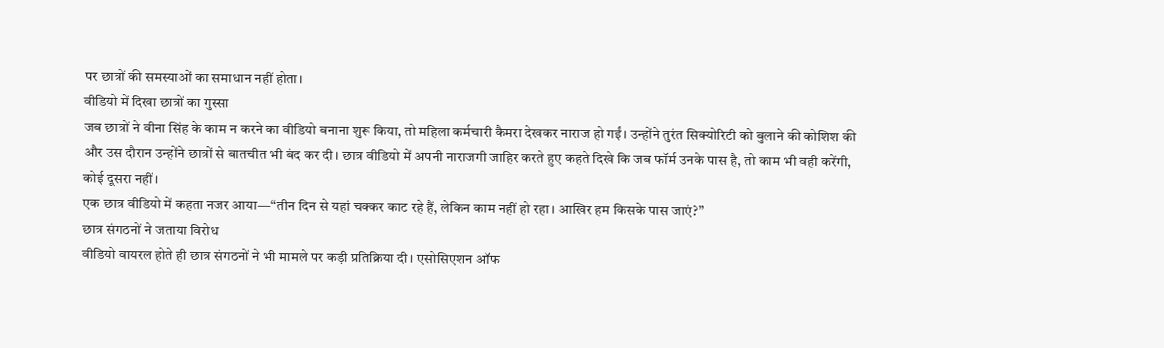पर छात्रों की समस्याओं का समाधान नहीं होता।
वीडियो में दिखा छात्रों का गुस्सा
जब छात्रों ने वीना सिंह के काम न करने का वीडियो बनाना शुरू किया, तो महिला कर्मचारी कैमरा देखकर नाराज हो गईं। उन्होंने तुरंत सिक्योरिटी को बुलाने की कोशिश की और उस दौरान उन्होंने छात्रों से बातचीत भी बंद कर दी। छात्र वीडियो में अपनी नाराजगी जाहिर करते हुए कहते दिखे कि जब फॉर्म उनके पास है, तो काम भी वही करेंगी, कोई दूसरा नहीं।
एक छात्र वीडियो में कहता नजर आया—“तीन दिन से यहां चक्कर काट रहे हैं, लेकिन काम नहीं हो रहा। आखिर हम किसके पास जाएं?”
छात्र संगठनों ने जताया विरोध
वीडियो वायरल होते ही छात्र संगठनों ने भी मामले पर कड़ी प्रतिक्रिया दी। एसोसिएशन ऑफ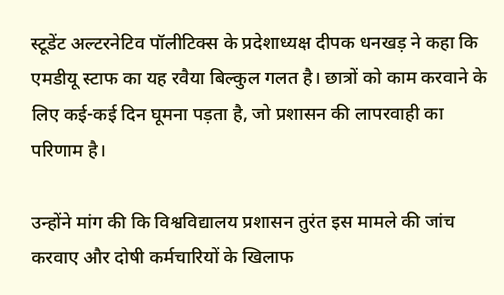स्टूडेंट अल्टरनेटिव पॉलीटिक्स के प्रदेशाध्यक्ष दीपक धनखड़ ने कहा कि एमडीयू स्टाफ का यह रवैया बिल्कुल गलत है। छात्रों को काम करवाने के लिए कई-कई दिन घूमना पड़ता है, जो प्रशासन की लापरवाही का परिणाम है।

उन्होंने मांग की कि विश्वविद्यालय प्रशासन तुरंत इस मामले की जांच करवाए और दोषी कर्मचारियों के खिलाफ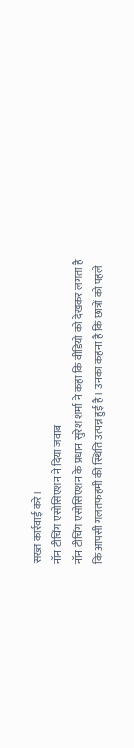सख्त कार्रवाई करे।
नॉन टीचिंग एसोसिएशन ने दिया जवाब
नॉन टीचिंग एसोसिएशन के प्रधान सुरेश शर्मा ने कहा कि वीडियो को देखकर लगता है कि आपसी गलतफहमी की स्थिति उत्पन्न हुई है। उनका कहना है कि छात्रों को पहले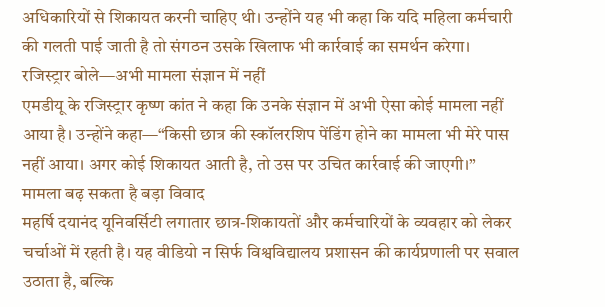अधिकारियों से शिकायत करनी चाहिए थी। उन्होंने यह भी कहा कि यदि महिला कर्मचारी की गलती पाई जाती है तो संगठन उसके खिलाफ भी कार्रवाई का समर्थन करेगा।
रजिस्ट्रार बोले—अभी मामला संज्ञान में नहीं
एमडीयू के रजिस्ट्रार कृष्ण कांत ने कहा कि उनके संज्ञान में अभी ऐसा कोई मामला नहीं आया है। उन्होंने कहा—“किसी छात्र की स्कॉलरशिप पेंडिंग होने का मामला भी मेरे पास नहीं आया। अगर कोई शिकायत आती है, तो उस पर उचित कार्रवाई की जाएगी।”
मामला बढ़ सकता है बड़ा विवाद
महर्षि दयानंद यूनिवर्सिटी लगातार छात्र-शिकायतों और कर्मचारियों के व्यवहार को लेकर चर्चाओं में रहती है। यह वीडियो न सिर्फ विश्वविद्यालय प्रशासन की कार्यप्रणाली पर सवाल उठाता है, बल्कि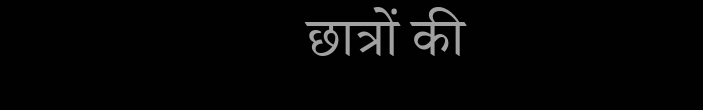छात्रों की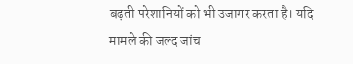बढ़ती परेशानियों को भी उजागर करता है। यदि मामले की जल्द जांच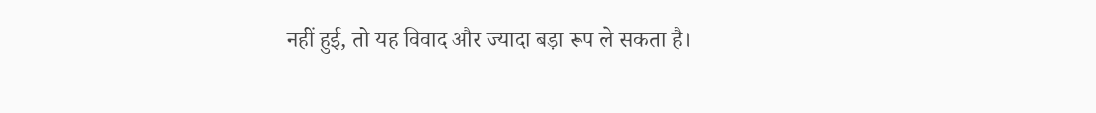नहीं हुई, तो यह विवाद और ज्यादा बड़ा रूप ले सकता है।